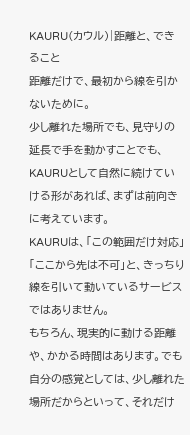KAURU(カウル)|距離と、できること
距離だけで、最初から線を引かないために。
少し離れた場所でも、見守りの延長で手を動かすことでも、KAURUとして自然に続けていける形があれば、まずは前向きに考えています。
KAURUは、「この範囲だけ対応」「ここから先は不可」と、きっちり線を引いて動いているサービスではありません。
もちろん、現実的に動ける距離や、かかる時間はあります。でも自分の感覚としては、少し離れた場所だからといって、それだけ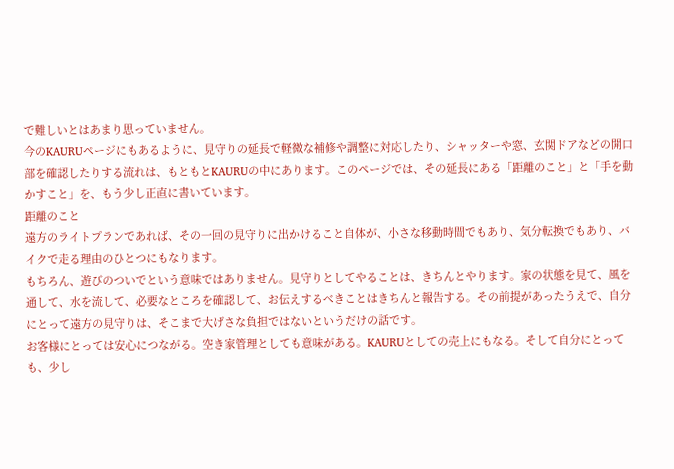で難しいとはあまり思っていません。
今のKAURUページにもあるように、見守りの延長で軽微な補修や調整に対応したり、シャッターや窓、玄関ドアなどの開口部を確認したりする流れは、もともとKAURUの中にあります。このページでは、その延長にある「距離のこと」と「手を動かすこと」を、もう少し正直に書いています。
距離のこと
遠方のライトプランであれば、その一回の見守りに出かけること自体が、小さな移動時間でもあり、気分転換でもあり、バイクで走る理由のひとつにもなります。
もちろん、遊びのついでという意味ではありません。見守りとしてやることは、きちんとやります。家の状態を見て、風を通して、水を流して、必要なところを確認して、お伝えするべきことはきちんと報告する。その前提があったうえで、自分にとって遠方の見守りは、そこまで大げさな負担ではないというだけの話です。
お客様にとっては安心につながる。空き家管理としても意味がある。KAURUとしての売上にもなる。そして自分にとっても、少し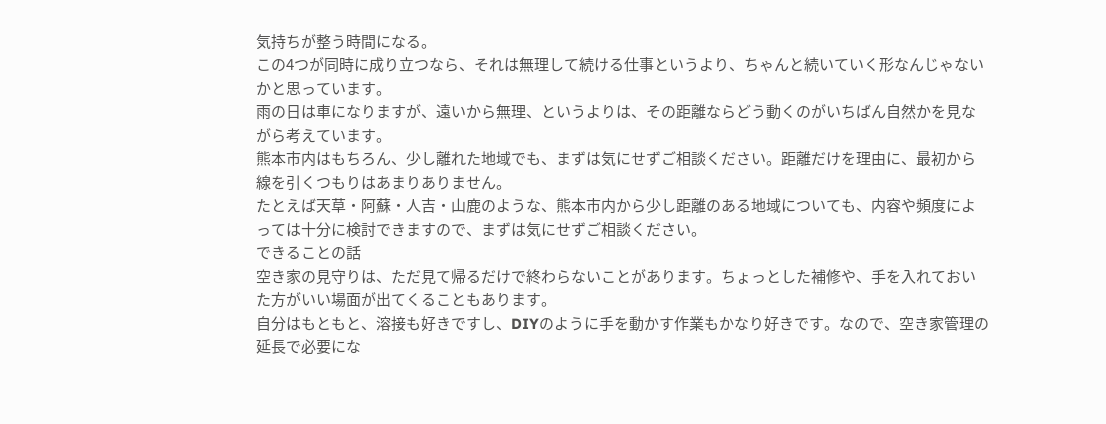気持ちが整う時間になる。
この4つが同時に成り立つなら、それは無理して続ける仕事というより、ちゃんと続いていく形なんじゃないかと思っています。
雨の日は車になりますが、遠いから無理、というよりは、その距離ならどう動くのがいちばん自然かを見ながら考えています。
熊本市内はもちろん、少し離れた地域でも、まずは気にせずご相談ください。距離だけを理由に、最初から線を引くつもりはあまりありません。
たとえば天草・阿蘇・人吉・山鹿のような、熊本市内から少し距離のある地域についても、内容や頻度によっては十分に検討できますので、まずは気にせずご相談ください。
できることの話
空き家の見守りは、ただ見て帰るだけで終わらないことがあります。ちょっとした補修や、手を入れておいた方がいい場面が出てくることもあります。
自分はもともと、溶接も好きですし、DIYのように手を動かす作業もかなり好きです。なので、空き家管理の延長で必要にな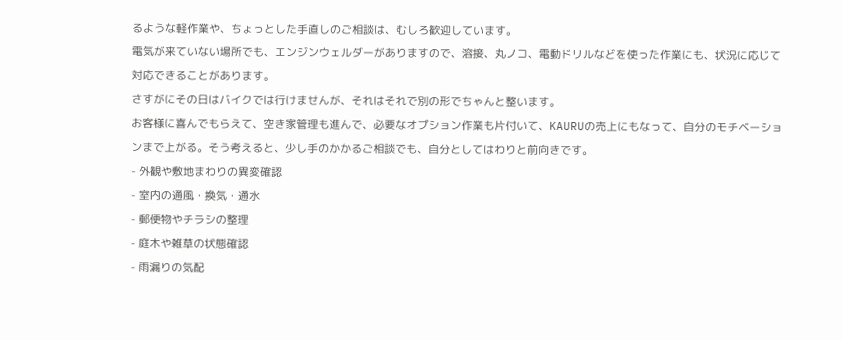るような軽作業や、ちょっとした手直しのご相談は、むしろ歓迎しています。
電気が来ていない場所でも、エンジンウェルダーがありますので、溶接、丸ノコ、電動ドリルなどを使った作業にも、状況に応じて対応できることがあります。
さすがにその日はバイクでは行けませんが、それはそれで別の形でちゃんと整います。
お客様に喜んでもらえて、空き家管理も進んで、必要なオプション作業も片付いて、KAURUの売上にもなって、自分のモチベーションまで上がる。そう考えると、少し手のかかるご相談でも、自分としてはわりと前向きです。
- 外観や敷地まわりの異変確認
- 室内の通風・換気・通水
- 郵便物やチラシの整理
- 庭木や雑草の状態確認
- 雨漏りの気配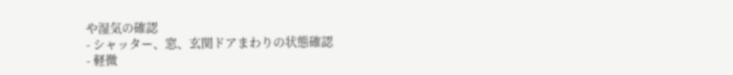や湿気の確認
- シャッター、窓、玄関ドアまわりの状態確認
- 軽微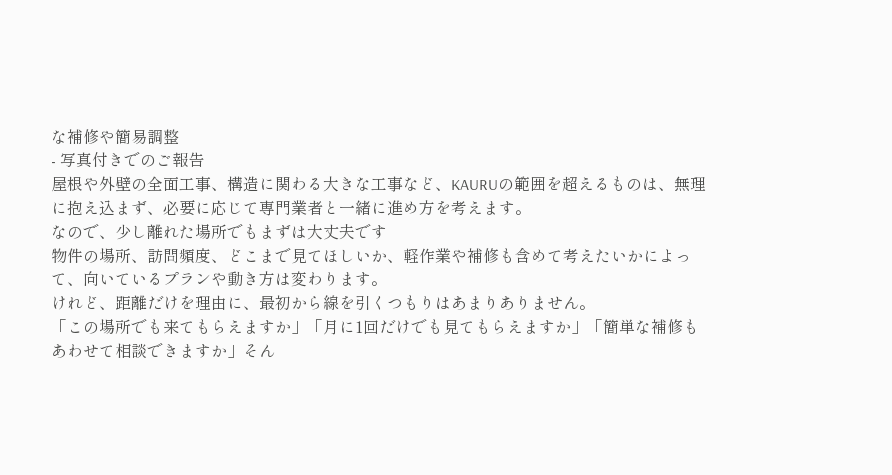な補修や簡易調整
- 写真付きでのご報告
屋根や外壁の全面工事、構造に関わる大きな工事など、KAURUの範囲を超えるものは、無理に抱え込まず、必要に応じて専門業者と一緒に進め方を考えます。
なので、少し離れた場所でもまずは大丈夫です
物件の場所、訪問頻度、どこまで見てほしいか、軽作業や補修も含めて考えたいかによって、向いているプランや動き方は変わります。
けれど、距離だけを理由に、最初から線を引くつもりはあまりありません。
「この場所でも来てもらえますか」「月に1回だけでも見てもらえますか」「簡単な補修もあわせて相談できますか」そん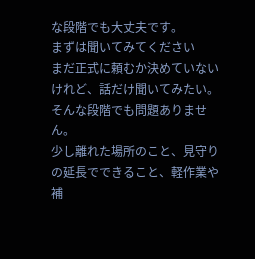な段階でも大丈夫です。
まずは聞いてみてください
まだ正式に頼むか決めていないけれど、話だけ聞いてみたい。そんな段階でも問題ありません。
少し離れた場所のこと、見守りの延長でできること、軽作業や補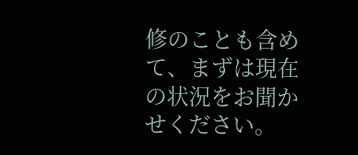修のことも含めて、まずは現在の状況をお聞かせください。